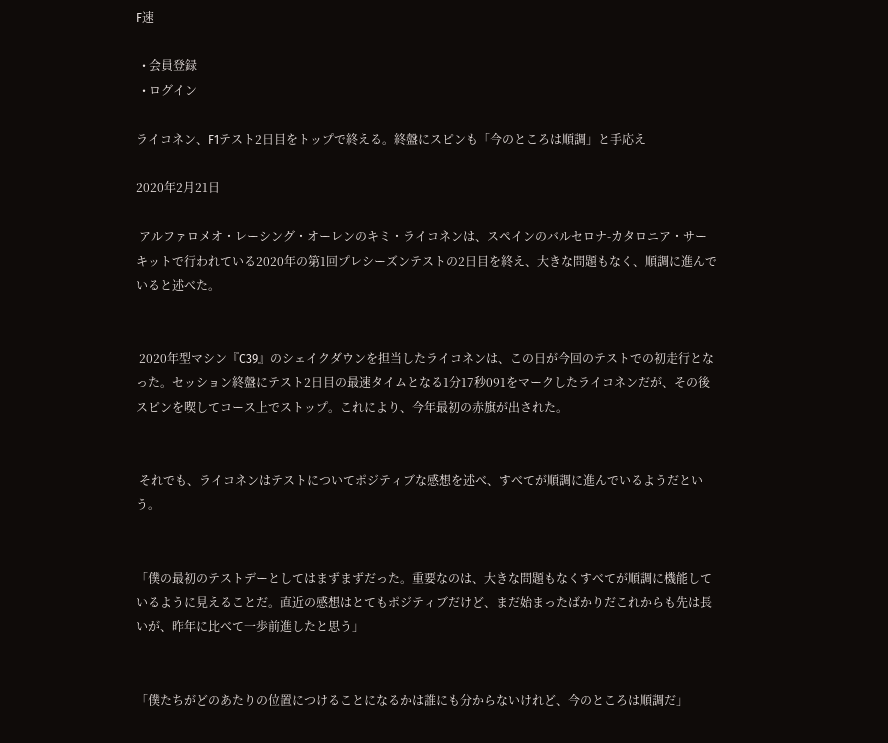F速

  • 会員登録
  • ログイン

ライコネン、F1テスト2日目をトップで終える。終盤にスピンも「今のところは順調」と手応え

2020年2月21日

 アルファロメオ・レーシング・オーレンのキミ・ライコネンは、スペインのバルセロナ-カタロニア・サーキットで行われている2020年の第1回プレシーズンテストの2日目を終え、大きな問題もなく、順調に進んでいると述べた。


 2020年型マシン『C39』のシェイクダウンを担当したライコネンは、この日が今回のテストでの初走行となった。セッション終盤にテスト2日目の最速タイムとなる1分17秒091をマークしたライコネンだが、その後スピンを喫してコース上でストップ。これにより、今年最初の赤旗が出された。


 それでも、ライコネンはテストについてポジティブな感想を述べ、すべてが順調に進んでいるようだという。


「僕の最初のテストデーとしてはまずまずだった。重要なのは、大きな問題もなくすべてが順調に機能しているように見えることだ。直近の感想はとてもポジティブだけど、まだ始まったばかりだこれからも先は長いが、昨年に比べて一歩前進したと思う」


「僕たちがどのあたりの位置につけることになるかは誰にも分からないけれど、今のところは順調だ」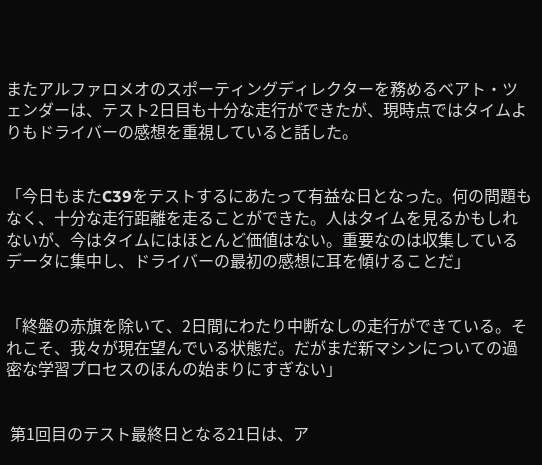またアルファロメオのスポーティングディレクターを務めるベアト・ツェンダーは、テスト2日目も十分な走行ができたが、現時点ではタイムよりもドライバーの感想を重視していると話した。


「今日もまたC39をテストするにあたって有益な日となった。何の問題もなく、十分な走行距離を走ることができた。人はタイムを見るかもしれないが、今はタイムにはほとんど価値はない。重要なのは収集しているデータに集中し、ドライバーの最初の感想に耳を傾けることだ」


「終盤の赤旗を除いて、2日間にわたり中断なしの走行ができている。それこそ、我々が現在望んでいる状態だ。だがまだ新マシンについての過密な学習プロセスのほんの始まりにすぎない」


 第1回目のテスト最終日となる21日は、ア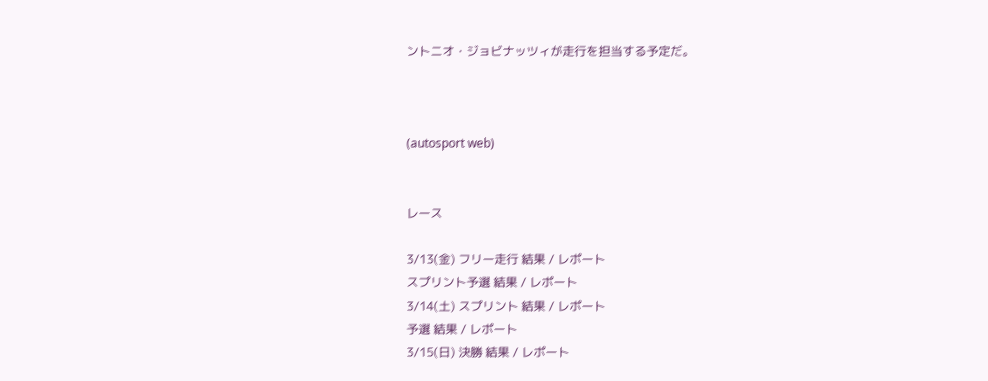ントニオ・ジョビナッツィが走行を担当する予定だ。



(autosport web)


レース

3/13(金) フリー走行 結果 / レポート
スプリント予選 結果 / レポート
3/14(土) スプリント 結果 / レポート
予選 結果 / レポート
3/15(日) 決勝 結果 / レポート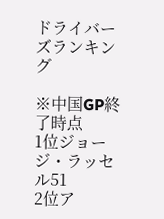ドライバーズランキング

※中国GP終了時点
1位ジョージ・ラッセル51
2位ア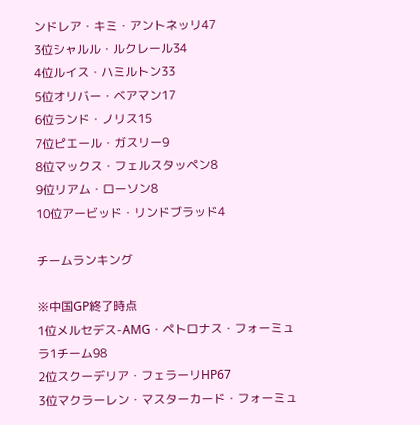ンドレア・キミ・アントネッリ47
3位シャルル・ルクレール34
4位ルイス・ハミルトン33
5位オリバー・ベアマン17
6位ランド・ノリス15
7位ピエール・ガスリー9
8位マックス・フェルスタッペン8
9位リアム・ローソン8
10位アービッド・リンドブラッド4

チームランキング

※中国GP終了時点
1位メルセデス-AMG・ペトロナス・フォーミュラ1チーム98
2位スクーデリア・フェラーリHP67
3位マクラーレン・マスターカード・フォーミュ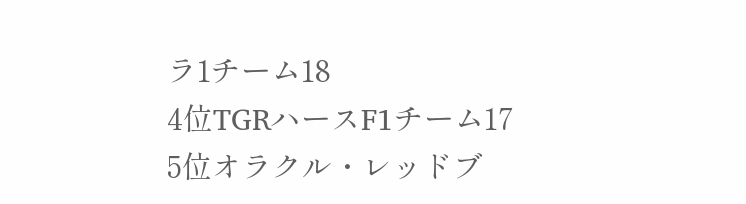ラ1チーム18
4位TGRハースF1チーム17
5位オラクル・レッドブ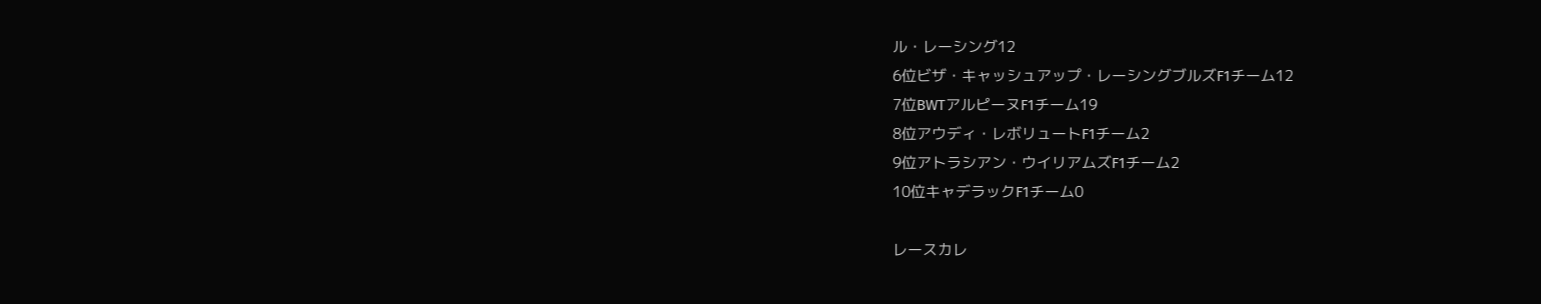ル・レーシング12
6位ビザ・キャッシュアップ・レーシングブルズF1チーム12
7位BWTアルピーヌF1チーム19
8位アウディ・レボリュートF1チーム2
9位アトラシアン・ウイリアムズF1チーム2
10位キャデラックF1チーム0

レースカレ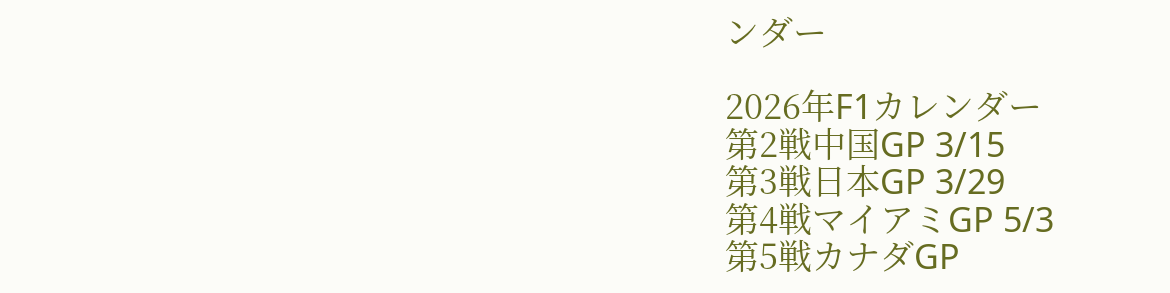ンダー

2026年F1カレンダー
第2戦中国GP 3/15
第3戦日本GP 3/29
第4戦マイアミGP 5/3
第5戦カナダGP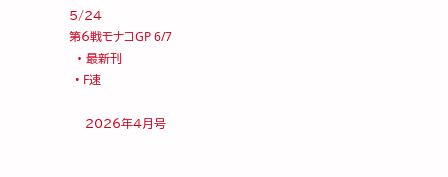5/24
第6戦モナコGP 6/7
  • 最新刊
  • F速

    2026年4月号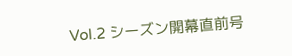Vol.2 シーズン開幕直前号